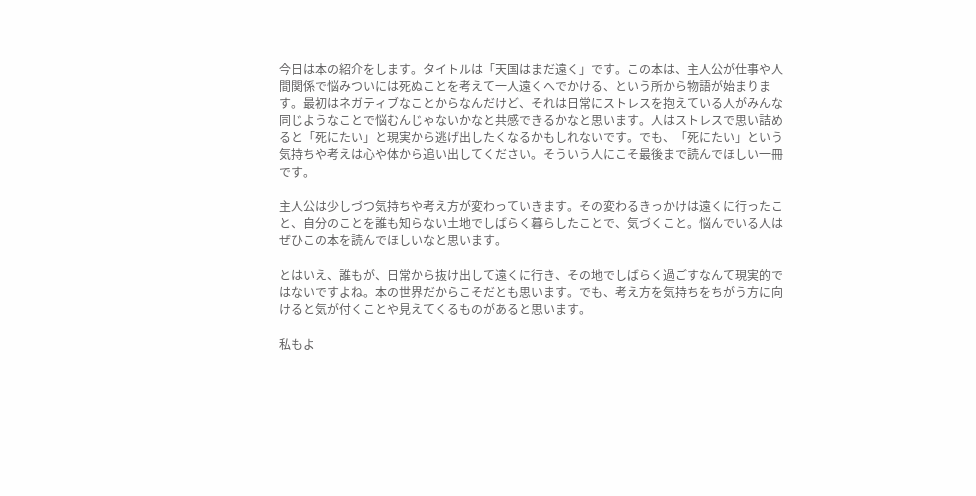今日は本の紹介をします。タイトルは「天国はまだ遠く」です。この本は、主人公が仕事や人間関係で悩みついには死ぬことを考えて一人遠くへでかける、という所から物語が始まります。最初はネガティブなことからなんだけど、それは日常にストレスを抱えている人がみんな同じようなことで悩むんじゃないかなと共感できるかなと思います。人はストレスで思い詰めると「死にたい」と現実から逃げ出したくなるかもしれないです。でも、「死にたい」という気持ちや考えは心や体から追い出してください。そういう人にこそ最後まで読んでほしい一冊です。

主人公は少しづつ気持ちや考え方が変わっていきます。その変わるきっかけは遠くに行ったこと、自分のことを誰も知らない土地でしばらく暮らしたことで、気づくこと。悩んでいる人はぜひこの本を読んでほしいなと思います。

とはいえ、誰もが、日常から抜け出して遠くに行き、その地でしばらく過ごすなんて現実的ではないですよね。本の世界だからこそだとも思います。でも、考え方を気持ちをちがう方に向けると気が付くことや見えてくるものがあると思います。

私もよ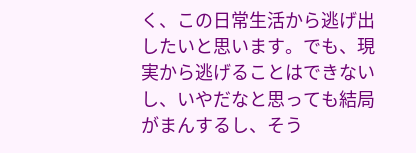く、この日常生活から逃げ出したいと思います。でも、現実から逃げることはできないし、いやだなと思っても結局がまんするし、そう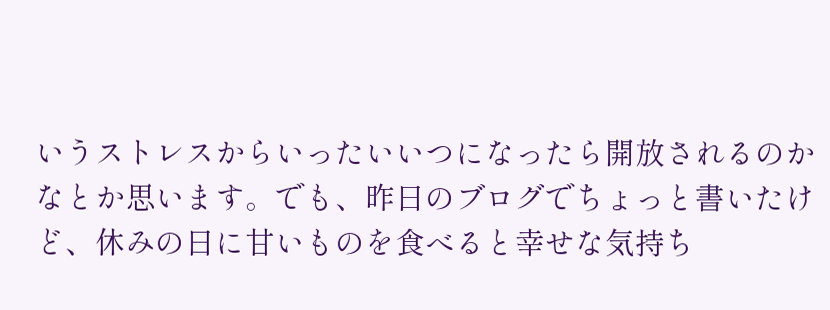いうストレスからいったいいつになったら開放されるのかなとか思います。でも、昨日のブログでちょっと書いたけど、休みの日に甘いものを食べると幸せな気持ち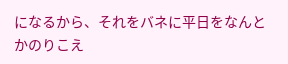になるから、それをバネに平日をなんとかのりこえ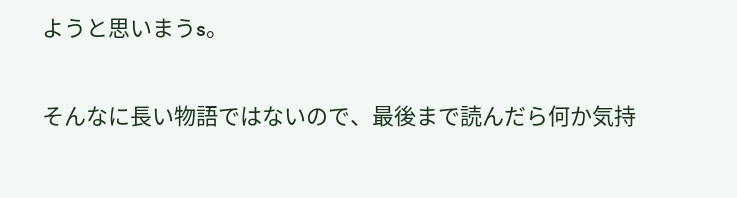ようと思いまうs。

そんなに長い物語ではないので、最後まで読んだら何か気持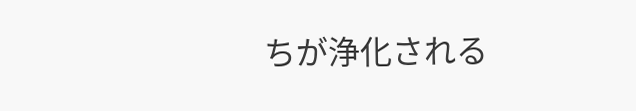ちが浄化される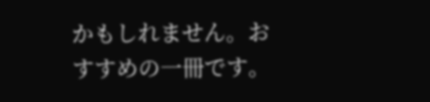かもしれません。おすすめの一冊です。